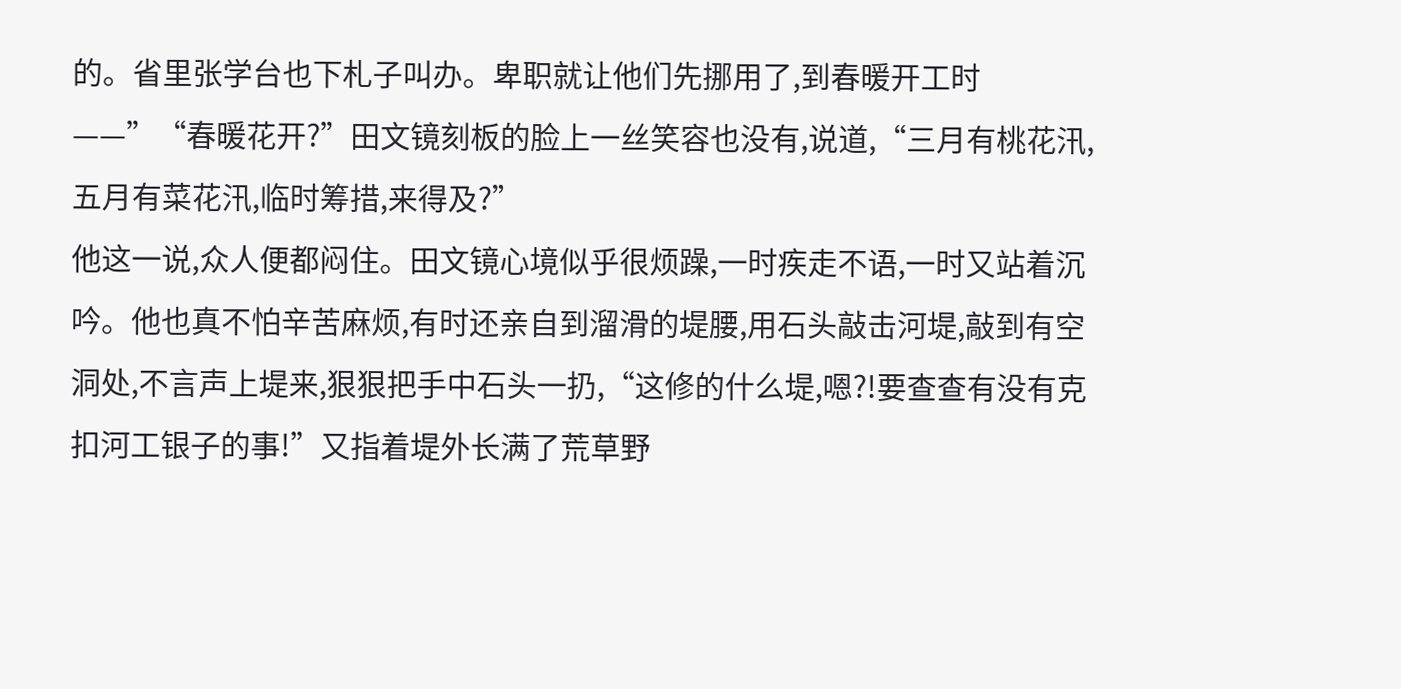的。省里张学台也下札子叫办。卑职就让他们先挪用了,到春暖开工时——”“春暖花开?”田文镜刻板的脸上一丝笑容也没有,说道,“三月有桃花汛,五月有菜花汛,临时筹措,来得及?”
他这一说,众人便都闷住。田文镜心境似乎很烦躁,一时疾走不语,一时又站着沉吟。他也真不怕辛苦麻烦,有时还亲自到溜滑的堤腰,用石头敲击河堤,敲到有空洞处,不言声上堤来,狠狠把手中石头一扔,“这修的什么堤,嗯?!要查查有没有克扣河工银子的事!”又指着堤外长满了荒草野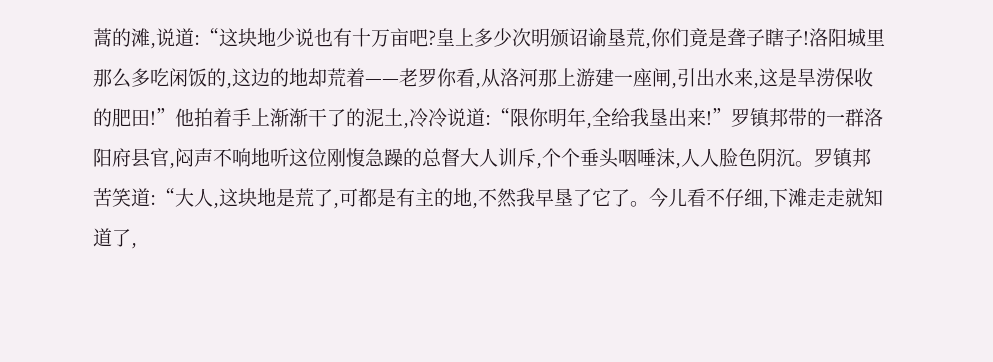蒿的滩,说道:“这块地少说也有十万亩吧?皇上多少次明颁诏谕垦荒,你们竟是聋子瞎子!洛阳城里那么多吃闲饭的,这边的地却荒着——老罗你看,从洛河那上游建一座闸,引出水来,这是旱涝保收的肥田!”他拍着手上渐渐干了的泥土,冷冷说道:“限你明年,全给我垦出来!”罗镇邦带的一群洛阳府县官,闷声不响地听这位刚愎急躁的总督大人训斥,个个垂头咽唾沫,人人脸色阴沉。罗镇邦苦笑道:“大人,这块地是荒了,可都是有主的地,不然我早垦了它了。今儿看不仔细,下滩走走就知道了,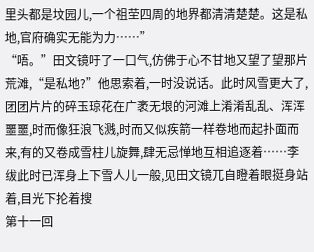里头都是坟园儿,一个祖茔四周的地界都清清楚楚。这是私地,官府确实无能为力……”
“唔。”田文镜吁了一口气,仿佛于心不甘地又望了望那片荒滩,“是私地?”他思索着,一时没说话。此时风雪更大了,团团片片的碎玉琼花在广袤无垠的河滩上淆淆乱乱、浑浑噩噩,时而像狂浪飞溅,时而又似疾箭一样卷地而起扑面而来,有的又卷成雪柱儿旋舞,肆无忌惮地互相追逐着……李绂此时已浑身上下雪人儿一般,见田文镜兀自瞪着眼挺身站着,目光下抡着搜
第十一回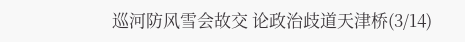巡河防风雪会故交 论政治歧道天津桥(3/14)